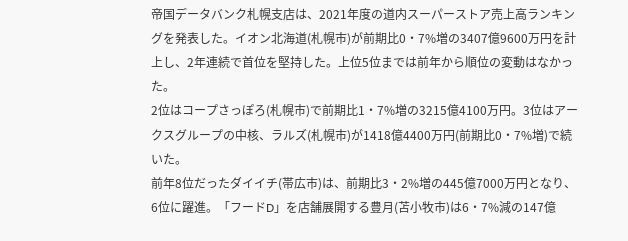帝国データバンク札幌支店は、2021年度の道内スーパーストア売上高ランキングを発表した。イオン北海道(札幌市)が前期比0・7%増の3407億9600万円を計上し、2年連続で首位を堅持した。上位5位までは前年から順位の変動はなかった。
2位はコープさっぽろ(札幌市)で前期比1・7%増の3215億4100万円。3位はアークスグループの中核、ラルズ(札幌市)が1418億4400万円(前期比0・7%増)で続いた。
前年8位だったダイイチ(帯広市)は、前期比3・2%増の445億7000万円となり、6位に躍進。「フードD」を店舗展開する豊月(苫小牧市)は6・7%減の147億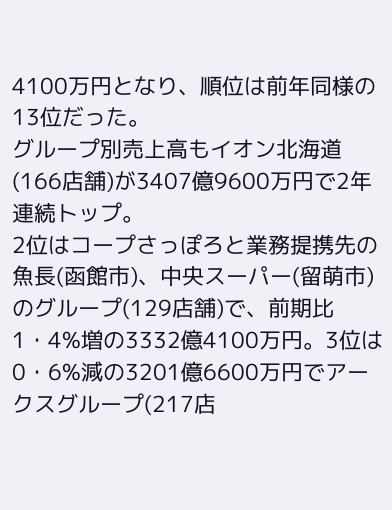4100万円となり、順位は前年同様の13位だった。
グループ別売上高もイオン北海道(166店舗)が3407億9600万円で2年連続トップ。
2位はコープさっぽろと業務提携先の魚長(函館市)、中央スーパー(留萌市)のグループ(129店舗)で、前期比1・4%増の3332億4100万円。3位は0・6%減の3201億6600万円でアークスグループ(217店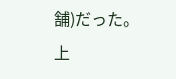舗)だった。
上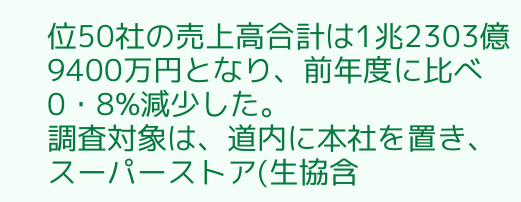位50社の売上高合計は1兆2303億9400万円となり、前年度に比べ0・8%減少した。
調査対象は、道内に本社を置き、スーパーストア(生協含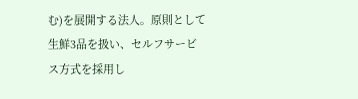む)を展開する法人。原則として生鮮3品を扱い、セルフサービス方式を採用し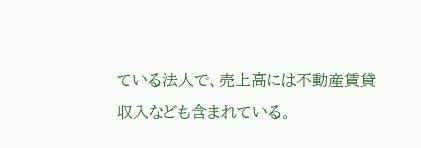ている法人で、売上高には不動産賃貸収入なども含まれている。